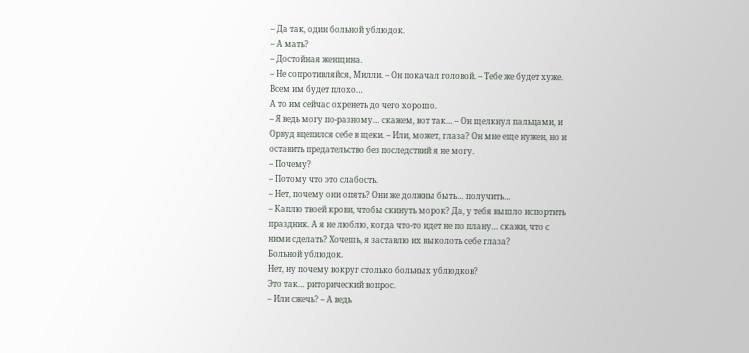– Да так, один больной ублюдок.
– А мать?
– Достойная женщина.
– Не сопротивляйся, Милли. – Он покачал головой. – Тебе же будет хуже. Всем им будет плохо…
А то им сейчас охренеть до чего хорошо.
– Я ведь могу по-разному… скажем, вот так… – Он щелкнул пальцами, и Орвуд вцепился себе в щеки. – Или, может, глаза? Он мне еще нужен, но и оставить предательство без последствий я не могу.
– Почему?
– Потому что это слабость.
– Нет, почему они опять? Они же должны быть… получить…
– Каплю твоей крови, чтобы скинуть морок? Да, у тебя вышло испортить праздник. А я не люблю, когда что-то идет не по плану… скажи, что с ними сделать? Хочешь, я заставлю их выколоть себе глаза?
Больной ублюдок.
Нет, ну почему вокруг столько больных ублюдков?
Это так… риторический вопрос.
– Или сжечь? – А ведь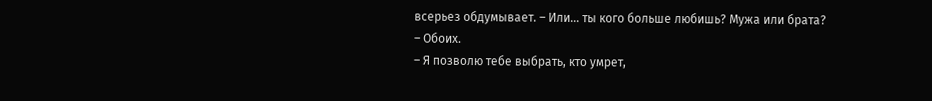всерьез обдумывает. – Или… ты кого больше любишь? Мужа или брата?
– Обоих.
– Я позволю тебе выбрать, кто умрет,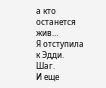а кто останется жив…
Я отступила к Эдди.
Шаг.
И еще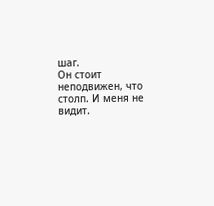шаг.
Он стоит неподвижен, что столп. И меня не видит.